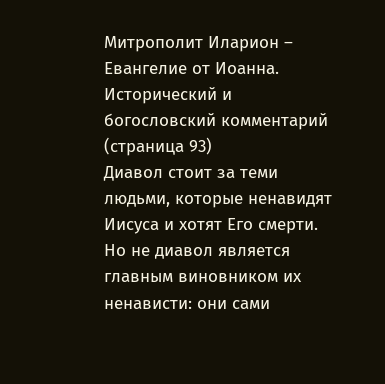Митрополит Иларион – Евангелие от Иоанна. Исторический и богословский комментарий (страница 93)
Диавол стоит за теми людьми, которые ненавидят Иисуса и хотят Его смерти. Но не диавол является главным виновником их ненависти: они сами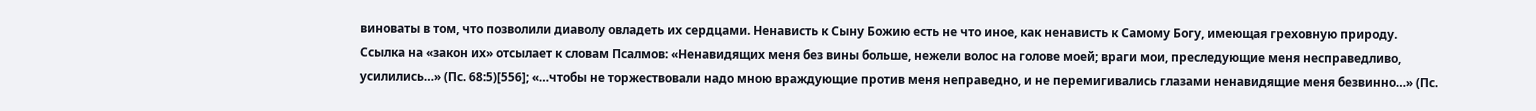виноваты в том, что позволили диаволу овладеть их сердцами. Ненависть к Сыну Божию есть не что иное, как ненависть к Самому Богу, имеющая греховную природу.
Ссылка на «закон их» отсылает к словам Псалмов: «Ненавидящих меня без вины больше, нежели волос на голове моей; враги мои, преследующие меня несправедливо, усилились…» (Пс. 68:5)[556]; «…чтобы не торжествовали надо мною враждующие против меня неправедно, и не перемигивались глазами ненавидящие меня безвинно…» (Пс.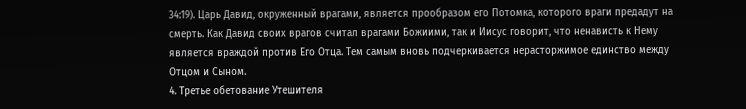34:19). Царь Давид, окруженный врагами, является прообразом его Потомка, которого враги предадут на смерть. Как Давид своих врагов считал врагами Божиими, так и Иисус говорит, что ненависть к Нему является враждой против Его Отца. Тем самым вновь подчеркивается нерасторжимое единство между Отцом и Сыном.
4. Третье обетование Утешителя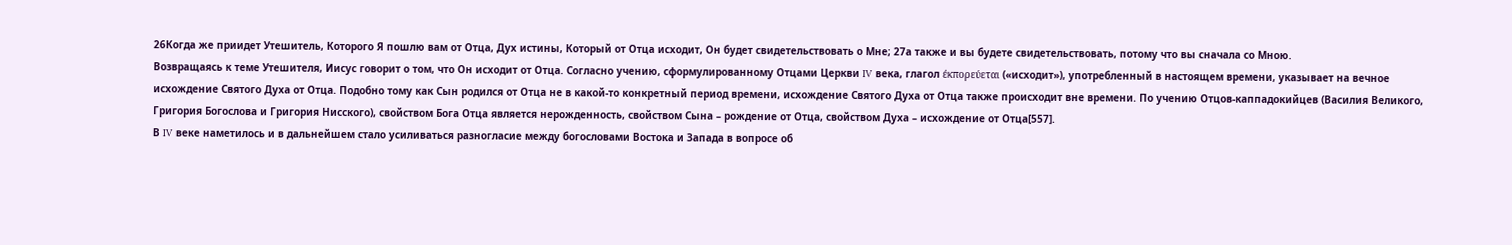26Когда же приидет Утешитель, Которого Я пошлю вам от Отца, Дух истины, Который от Отца исходит, Он будет свидетельствовать о Мне; 27а также и вы будете свидетельствовать, потому что вы сначала со Мною.
Возвращаясь к теме Утешителя, Иисус говорит о том, что Он исходит от Отца. Согласно учению, сформулированному Отцами Церкви IV века, глагол έκπορεύεται («исходит»), употребленный в настоящем времени, указывает на вечное исхождение Святого Духа от Отца. Подобно тому как Сын родился от Отца не в какой-то конкретный период времени, исхождение Святого Духа от Отца также происходит вне времени. По учению Отцов-каппадокийцев (Василия Великого, Григория Богослова и Григория Нисского), свойством Бога Отца является нерожденность, свойством Сына – рождение от Отца, свойством Духа – исхождение от Отца[557].
В IV веке наметилось и в дальнейшем стало усиливаться разногласие между богословами Востока и Запада в вопросе об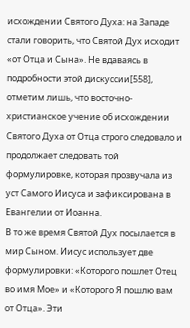исхождении Святого Духа: на Западе стали говорить, что Святой Дух исходит «от Отца и Сына». Не вдаваясь в подробности этой дискуссии[558], отметим лишь, что восточно-христианское учение об исхождении Святого Духа от Отца строго следовало и продолжает следовать той формулировке, которая прозвучала из уст Самого Иисуса и зафиксирована в Евангелии от Иоанна.
В то же время Святой Дух посылается в мир Сыном. Иисус использует две формулировки: «Которого пошлет Отец во имя Мое» и «Которого Я пошлю вам от Отца». Эти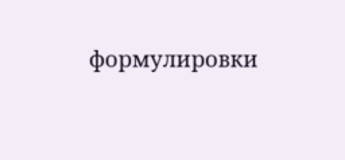формулировки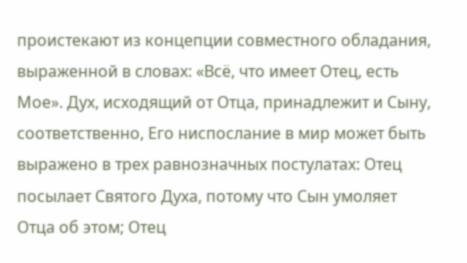проистекают из концепции совместного обладания, выраженной в словах: «Всё, что имеет Отец, есть Мое». Дух, исходящий от Отца, принадлежит и Сыну, соответственно, Его ниспослание в мир может быть выражено в трех равнозначных постулатах: Отец посылает Святого Духа, потому что Сын умоляет Отца об этом; Отец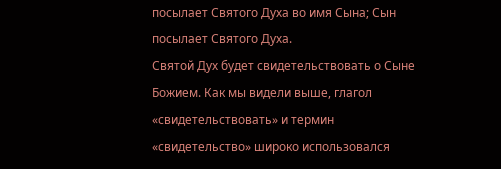посылает Святого Духа во имя Сына; Сын посылает Святого Духа.
Святой Дух будет свидетельствовать о Сыне Божием. Как мы видели выше, глагол «свидетельствовать» и термин «свидетельство» широко использовался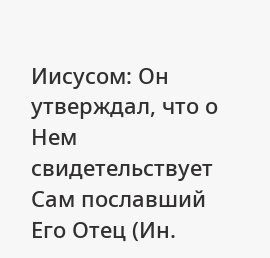Иисусом: Он утверждал, что о Нем свидетельствует Сам пославший Его Отец (Ин.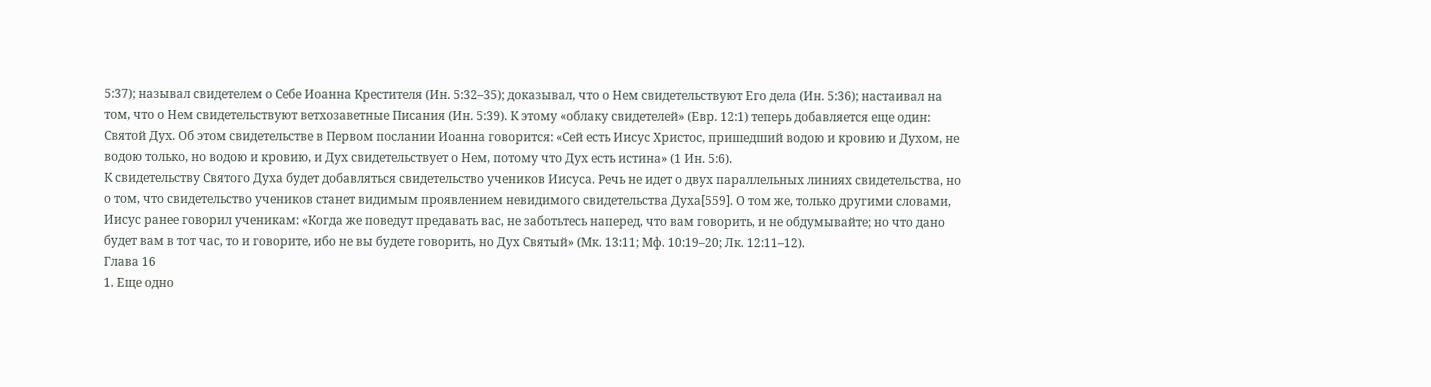5:37); называл свидетелем о Себе Иоанна Крестителя (Ин. 5:32–35); доказывал, что о Нем свидетельствуют Его дела (Ин. 5:36); настаивал на том, что о Нем свидетельствуют ветхозаветные Писания (Ин. 5:39). К этому «облаку свидетелей» (Евр. 12:1) теперь добавляется еще один: Святой Дух. Об этом свидетельстве в Первом послании Иоанна говорится: «Сей есть Иисус Христос, пришедший водою и кровию и Духом, не водою только, но водою и кровию, и Дух свидетельствует о Нем, потому что Дух есть истина» (1 Ин. 5:6).
К свидетельству Святого Духа будет добавляться свидетельство учеников Иисуса. Речь не идет о двух параллельных линиях свидетельства, но о том, что свидетельство учеников станет видимым проявлением невидимого свидетельства Духа[559]. О том же, только другими словами, Иисус ранее говорил ученикам: «Когда же поведут предавать вас, не заботьтесь наперед, что вам говорить, и не обдумывайте; но что дано будет вам в тот час, то и говорите, ибо не вы будете говорить, но Дух Святый» (Мк. 13:11; Мф. 10:19–20; Лк. 12:11–12).
Глава 16
1. Еще одно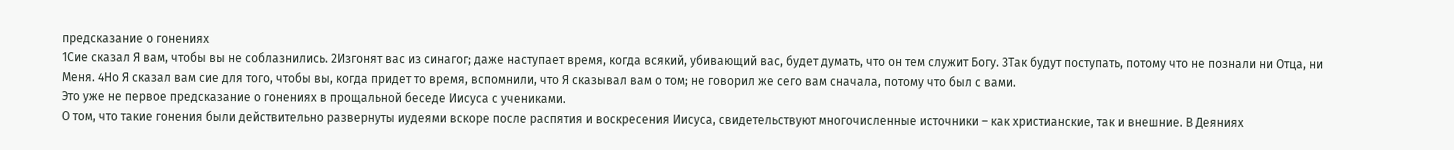предсказание о гонениях
1Сие сказал Я вам, чтобы вы не соблазнились. 2Изгонят вас из синагог; даже наступает время, когда всякий, убивающий вас, будет думать, что он тем служит Богу. 3Так будут поступать, потому что не познали ни Отца, ни Меня. 4Но Я сказал вам сие для того, чтобы вы, когда придет то время, вспомнили, что Я сказывал вам о том; не говорил же сего вам сначала, потому что был с вами.
Это уже не первое предсказание о гонениях в прощальной беседе Иисуса с учениками.
О том, что такие гонения были действительно развернуты иудеями вскоре после распятия и воскресения Иисуса, свидетельствуют многочисленные источники – как христианские, так и внешние. В Деяниях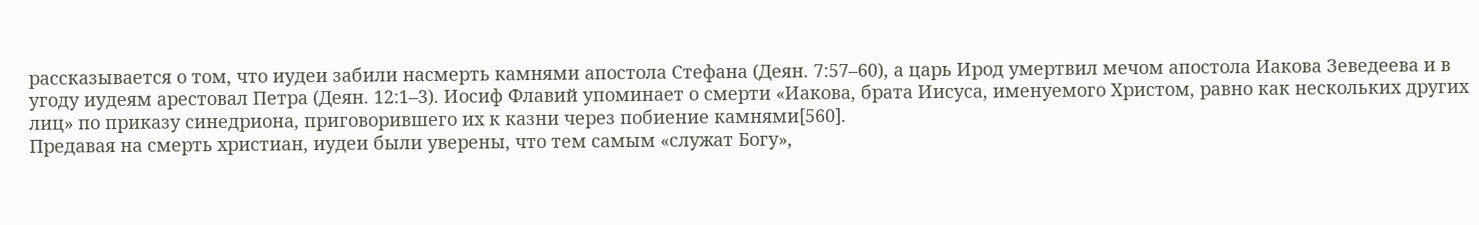рассказывается о том, что иудеи забили насмерть камнями апостола Стефана (Деян. 7:57–60), а царь Ирод умертвил мечом апостола Иакова Зеведеева и в угоду иудеям арестовал Петра (Деян. 12:1–3). Иосиф Флавий упоминает о смерти «Иакова, брата Иисуса, именуемого Христом, равно как нескольких других лиц» по приказу синедриона, приговорившего их к казни через побиение камнями[560].
Предавая на смерть христиан, иудеи были уверены, что тем самым «служат Богу»,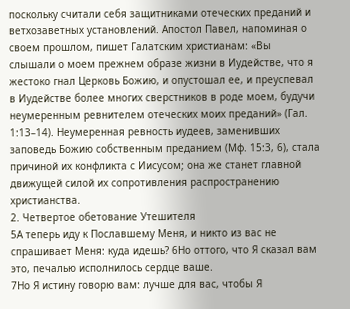поскольку считали себя защитниками отеческих преданий и ветхозаветных установлений. Апостол Павел, напоминая о своем прошлом, пишет Галатским христианам: «Вы слышали о моем прежнем образе жизни в Иудействе, что я жестоко гнал Церковь Божию, и опустошал ее, и преуспевал в Иудействе более многих сверстников в роде моем, будучи неумеренным ревнителем отеческих моих преданий» (Гал. 1:13–14). Неумеренная ревность иудеев, заменивших заповедь Божию собственным преданием (Мф. 15:3, 6), стала причиной их конфликта с Иисусом; она же станет главной движущей силой их сопротивления распространению христианства.
2. Четвертое обетование Утешителя
5А теперь иду к Пославшему Меня, и никто из вас не спрашивает Меня: куда идешь? 6Но оттого, что Я сказал вам это, печалью исполнилось сердце ваше.
7Но Я истину говорю вам: лучше для вас, чтобы Я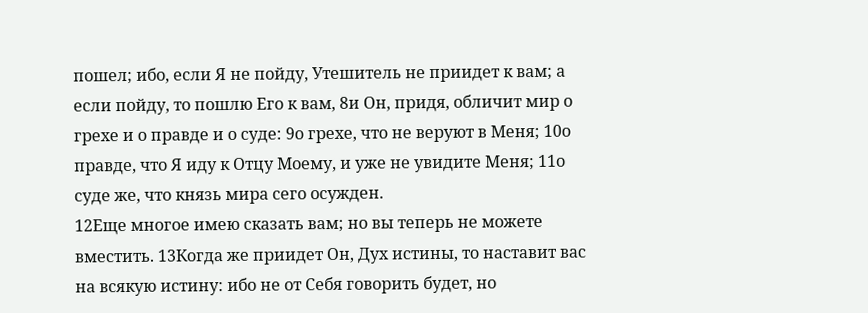пошел; ибо, если Я не пойду, Утешитель не приидет к вам; а если пойду, то пошлю Его к вам, 8и Он, придя, обличит мир о грехе и о правде и о суде: 9о грехе, что не веруют в Меня; 10о правде, что Я иду к Отцу Моему, и уже не увидите Меня; 11о суде же, что князь мира сего осужден.
12Еще многое имею сказать вам; но вы теперь не можете вместить. 13Когда же приидет Он, Дух истины, то наставит вас на всякую истину: ибо не от Себя говорить будет, но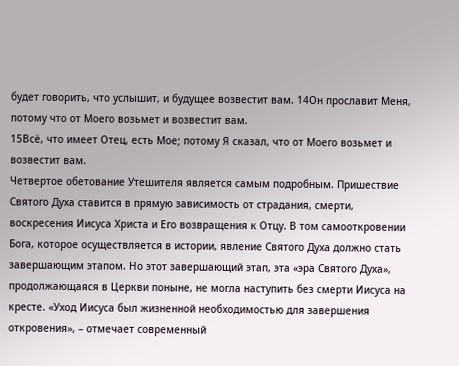будет говорить, что услышит, и будущее возвестит вам. 14Он прославит Меня, потому что от Моего возьмет и возвестит вам.
15Всё, что имеет Отец, есть Мое; потому Я сказал, что от Моего возьмет и возвестит вам.
Четвертое обетование Утешителя является самым подробным. Пришествие Святого Духа ставится в прямую зависимость от страдания, смерти, воскресения Иисуса Христа и Его возвращения к Отцу. В том самооткровении Бога, которое осуществляется в истории, явление Святого Духа должно стать завершающим этапом. Но этот завершающий этап, эта «эра Святого Духа», продолжающаяся в Церкви поныне, не могла наступить без смерти Иисуса на кресте. «Уход Иисуса был жизненной необходимостью для завершения откровения», – отмечает современный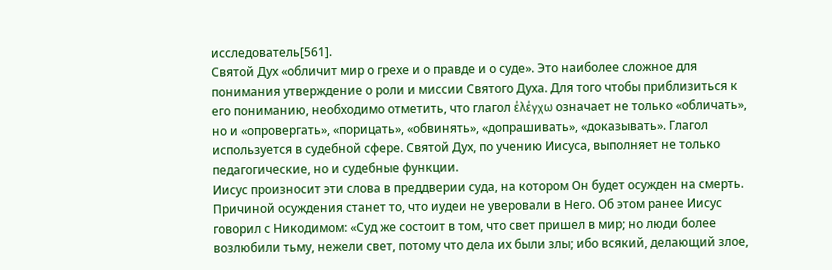исследователь[561].
Святой Дух «обличит мир о грехе и о правде и о суде». Это наиболее сложное для понимания утверждение о роли и миссии Святого Духа. Для того чтобы приблизиться к его пониманию, необходимо отметить, что глагол έλέγχω означает не только «обличать», но и «опровергать», «порицать», «обвинять», «допрашивать», «доказывать». Глагол используется в судебной сфере. Святой Дух, по учению Иисуса, выполняет не только педагогические, но и судебные функции.
Иисус произносит эти слова в преддверии суда, на котором Он будет осужден на смерть. Причиной осуждения станет то, что иудеи не уверовали в Него. Об этом ранее Иисус говорил с Никодимом: «Суд же состоит в том, что свет пришел в мир; но люди более возлюбили тьму, нежели свет, потому что дела их были злы; ибо всякий, делающий злое,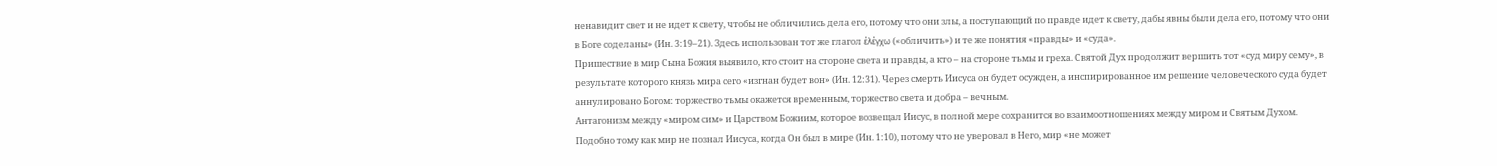ненавидит свет и не идет к свету, чтобы не обличились дела его, потому что они злы, а поступающий по правде идет к свету, дабы явны были дела его, потому что они в Боге соделаны» (Ин. 3:19–21). Здесь использован тот же глагол έλέγχω («обличить») и те же понятия «правды» и «суда».
Пришествие в мир Сына Божия выявило, кто стоит на стороне света и правды, а кто – на стороне тьмы и греха. Святой Дух продолжит вершить тот «суд миру сему», в результате которого князь мира сего «изгнан будет вон» (Ин. 12:31). Через смерть Иисуса он будет осужден, а инспирированное им решение человеческого суда будет аннулировано Богом: торжество тьмы окажется временным, торжество света и добра – вечным.
Антагонизм между «миром сим» и Царством Божиим, которое возвещал Иисус, в полной мере сохранится во взаимоотношениях между миром и Святым Духом. Подобно тому как мир не познал Иисуса, когда Он был в мире (Ин. 1:10), потому что не уверовал в Него, мир «не может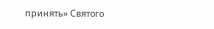принять» Святого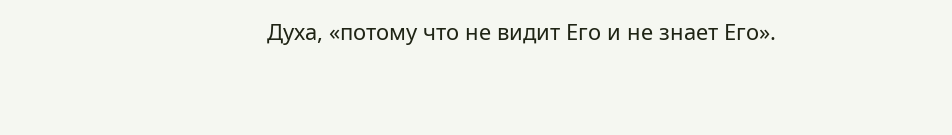Духа, «потому что не видит Его и не знает Его».